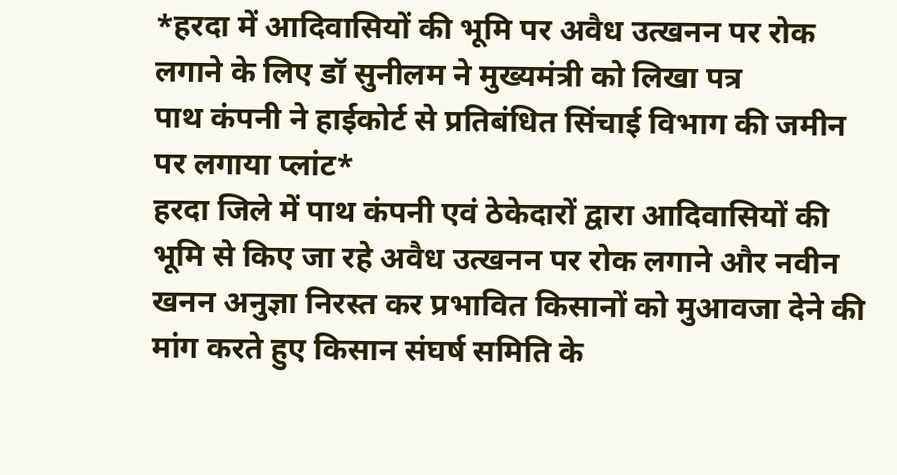*हरदा में आदिवासियों की भूमि पर अवैध उत्खनन पर रोक लगाने के लिए डॉ सुनीलम ने मुख्यमंत्री को लिखा पत्र
पाथ कंपनी ने हाईकोर्ट से प्रतिबंधित सिंचाई विभाग की जमीन पर लगाया प्लांट*
हरदा जिले में पाथ कंपनी एवं ठेकेदारों द्वारा आदिवासियों की भूमि से किए जा रहे अवैध उत्खनन पर रोक लगाने और नवीन खनन अनुज्ञा निरस्त कर प्रभावित किसानों को मुआवजा देने की मांग करते हुए किसान संघर्ष समिति के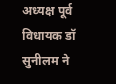अध्यक्ष पूर्व विधायक डॉ सुनीलम ने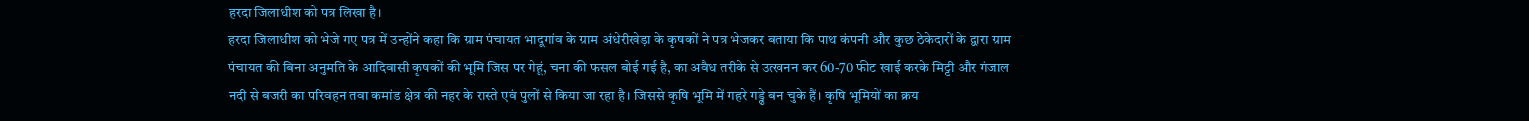हरदा जिलाधीश को पत्र लिखा है।
हरदा जिलाधीश को भेजे गए पत्र में उन्होंने कहा कि ग्राम पंचायत भादूगांव के ग्राम अंधेरीखेड़ा के कृषकों ने पत्र भेजकर बताया कि पाथ कंपनी और कुछ ठेकेदारों के द्वारा ग्राम पंचायत की बिना अनुमति के आदिवासी कृषकों की भूमि जिस पर गेहूं, चना की फसल बोई गई है, का अवैध तरीके से उत्खनन कर 60-70 फीट खाई करके मिट्टी और गंजाल नदी से बजरी का परिवहन तवा कमांड क्षेत्र की नहर के रास्ते एवं पुलों से किया जा रहा है। जिससे कृषि भूमि में गहरे गड्ढे बन चुके हैं। कृषि भूमियों का क्रय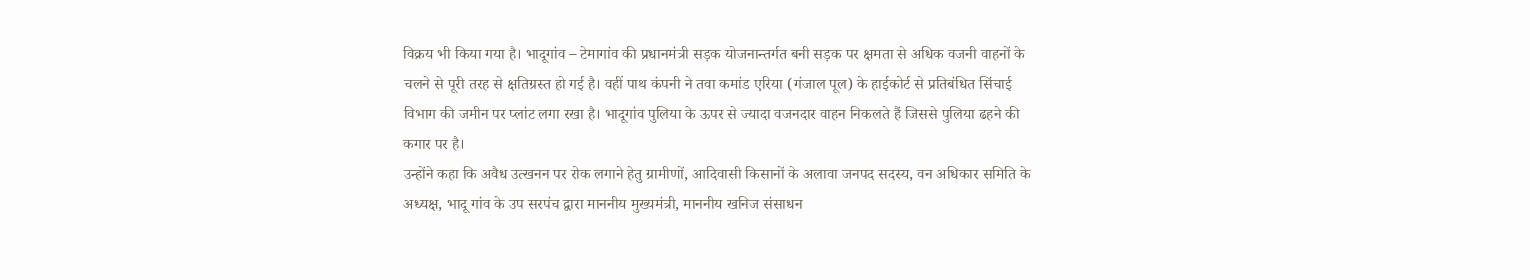विक्रय भी किया गया है। भादूगांव – टेमागांव की प्रधानमंत्री सड़क योजनान्तर्गत बनी सड़क पर क्षमता से अधिक वजनी वाहनों के चलने से पूरी तरह से क्षतिग्रस्त हो गई है। वहीं पाथ कंपनी ने तवा कमांड एरिया (गंजाल पूल) के हाईकोर्ट से प्रतिबंधित सिंचाई विभाग की जमीन पर प्लांट लगा रखा है। भादूगांव पुलिया के ऊपर से ज्यादा वजनदार वाहन निकलते हैं जिससे पुलिया ढहने की कगार पर है।
उन्होंने कहा कि अवैध उत्खनन पर रोक लगाने हेतु ग्रामीणों, आदिवासी किसानों के अलावा जनपद सदस्य, वन अधिकार समिति के अध्यक्ष, भादू गांव के उप सरपंच द्वारा माननीय मुख्यमंत्री, माननीय खनिज संसाधन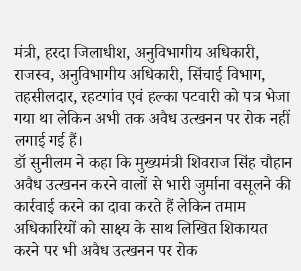मंत्री, हरदा जिलाधीश, अनुविभागीय अधिकारी, राजस्व, अनुविभागीय अधिकारी, सिंचाई विभाग, तहसीलदार, रहटगांव एवं हल्का पटवारी को पत्र भेजा गया था लेकिन अभी तक अवैध उत्खनन पर रोक नहीं लगाई गई हैं।
डॉ सुनीलम ने कहा कि मुख्यमंत्री शिवराज सिंह चौहान अवैध उत्खनन करने वालों से भारी जुर्माना वसूलने की कार्रवाई करने का दावा करते हैं लेकिन तमाम अधिकारियों को साक्ष्य के साथ लिखित शिकायत करने पर भी अवैध उत्खनन पर रोक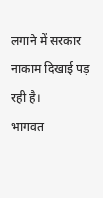लगाने में सरकार नाकाम दिखाई पड़ रही है।
भागवत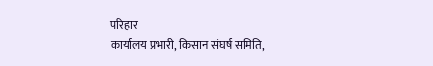परिहार
कार्यालय प्रभारी, किसान संघर्ष समिति,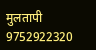मुलतापी
9752922320